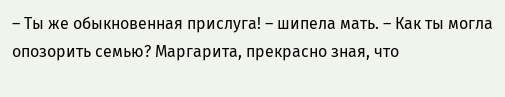– Ты же обыкновенная прислуга! – шипела мать. – Как ты могла опозорить семью? Маргарита, прекрасно зная, что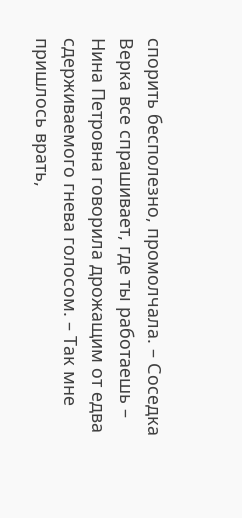спорить бесполезно, промолчала. – Соседка Верка все спрашивает, где ты работаешь – Нина Петровна говорила дрожащим от едва сдерживаемого гнева голосом. – Так мне пришлось врать,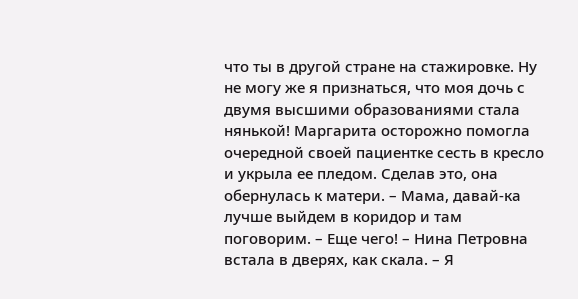что ты в другой стране на стажировке. Ну не могу же я признаться, что моя дочь с двумя высшими образованиями стала нянькой! Маргарита осторожно помогла очередной своей пациентке сесть в кресло и укрыла ее пледом. Сделав это, она обернулась к матери. – Мама, давай-ка лучше выйдем в коридор и там поговорим. – Еще чего! – Нина Петровна встала в дверях, как скала. – Я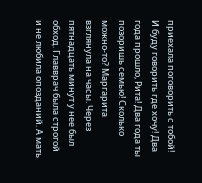приехала поговорить с тобой! И буду говорить где хочу! Два года прошло, Рита! Два года ты позоришь семью! Сколько можно-то? Маргарита взглянула на часы. Через пятнадцать минут у нее был обход. Главврач была строгой и не любила опозданий. А мать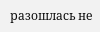разошлась не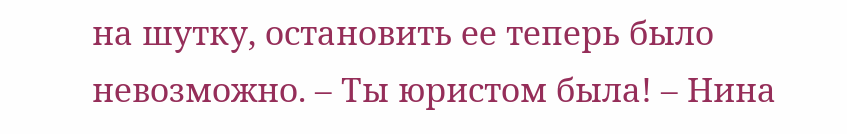на шутку, остановить ее теперь было невозможно. – Ты юристом была! – Нина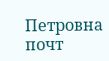Петровна почт